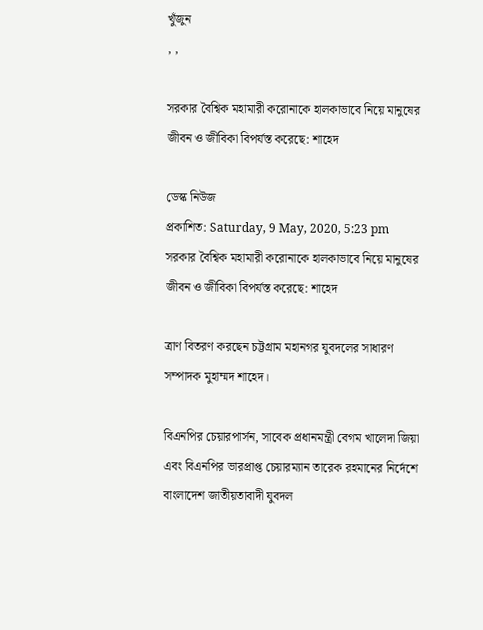খুঁজুন
, ,

সরকার বৈশ্বিক মহামারী করোনাকে হালকাভাবে নিয়ে মানুষের জীবন ও জীবিকা বিপর্যস্ত করেছে: শাহেদ

ডেস্ক নিউজ
প্রকাশিত: Saturday, 9 May, 2020, 5:23 pm
সরকার বৈশ্বিক মহামারী করোনাকে হালকাভাবে নিয়ে মানুষের জীবন ও জীবিকা বিপর্যস্ত করেছে: শাহেদ

ত্রাণ বিতরণ করছেন চট্টগ্রাম মহানগর যুবদলের সাধারণ সম্পাদক মুহাম্মদ শাহেদ।

বিএনপির চেয়ারপার্সন, সাবেক প্রধানমন্ত্রী বেগম খালেদা জিয়া এবং বিএনপির ভারপ্রাপ্ত চেয়ারম্যান তারেক রহমানের নির্দেশে বাংলাদেশ জাতীয়তাবাদী যুবদল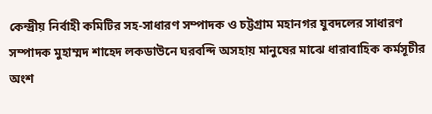কেন্দ্রীয় নির্বাহী কমিটির সহ-সাধারণ সম্পাদক ও চট্টগ্রাম মহানগর যুবদলের সাধারণ সম্পাদক মুহাম্মদ শাহেদ লকডাউনে ঘরবন্দি অসহায় মানুষের মাঝে ধারাবাহিক কর্মসূচীর অংশ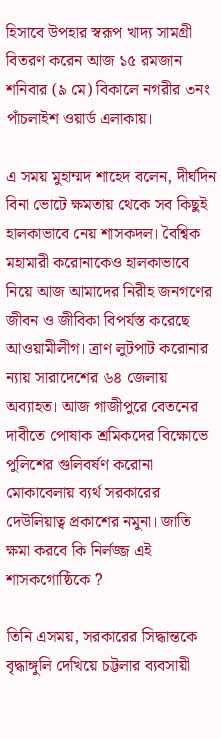হিসাবে উপহার স্বরূপ খাদ্য সামগ্রী বিতরণ করেন আজ ১৫ রমজান শনিবার (৯ মে) বিকালে নগরীর ৩নং পাঁচলাইশ ওয়ার্ড এলাকায়।

এ সময় মুহাম্মদ শাহেদ বলেন, দীর্ঘদিন বিনা ভোটে ক্ষমতায় থেকে সব কিছুই হালকাভাবে নেয় শাসকদল। বৈশ্বিক মহামারী করোনাকেও হালকাভাবে নিয়ে আজ আমাদের নিরীহ জনগণের জীবন ও জীবিকা বিপর্যস্ত করেছে আওয়ামীলীগ। ত্রাণ লুটপাট করোনার ন্যায় সারাদেশের ৬৪ জেলায় অব্যাহত। আজ গাজীপুরে বেতনের দাবীতে পোষাক শ্রমিকদের বিক্ষোভে পুলিশের গুলিবর্ষণ করোনা মোকাবেলায় ব্যর্থ সরকারের দেউলিয়াত্ব প্রকাশের নমুনা। জাতি ক্ষমা করবে কি নির্লজ্জ এই শাসকগোষ্ঠিকে ?

তিনি এসময়, সরকারের সিদ্ধান্তকে বৃদ্ধাঙ্গুলি দেখিয়ে চট্টলার ব্যবসায়ী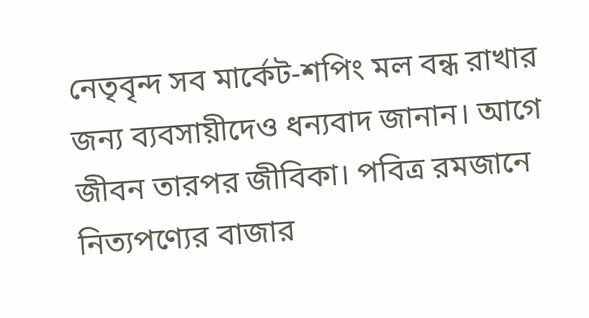নেতৃবৃন্দ সব মার্কেট-শপিং মল বন্ধ রাখার জন্য ব্যবসায়ীদেও ধন্যবাদ জানান। আগে জীবন তারপর জীবিকা। পবিত্র রমজানে নিত্যপণ্যের বাজার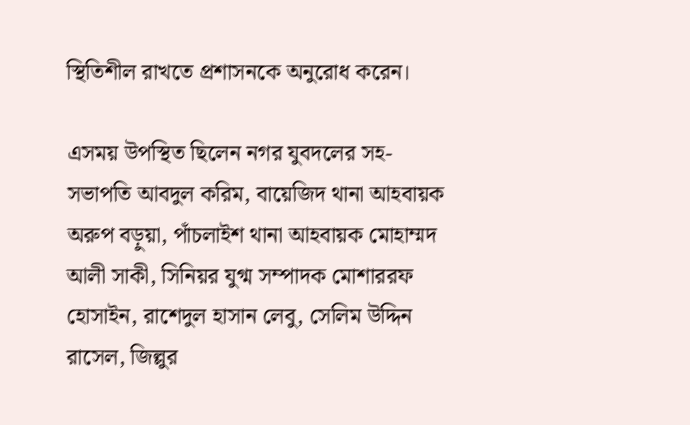স্থিতিশীল রাখতে প্রশাসনকে অনুরোধ করেন।

এসময় উপস্থিত ছিলেন নগর যুবদলের সহ-সভাপতি আবদুল করিম, বায়েজিদ থানা আহবায়ক অরুপ বড়ুয়া, পাঁচলাইশ থানা আহবায়ক মোহাম্মদ আলী সাকী, সিনিয়র যুগ্ম সম্পাদক মোশাররফ হোসাইন, রাশেদুল হাসান লেবু, সেলিম উদ্দিন রাসেল, জিল্লুর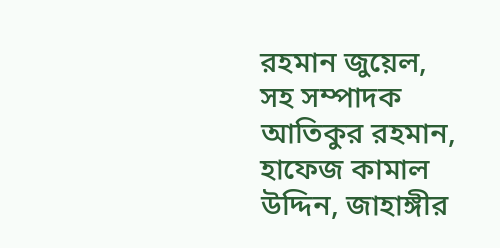রহমান জুয়েল, সহ সম্পাদক আতিকুর রহমান, হাফেজ কামাল উদ্দিন, জাহাঙ্গীর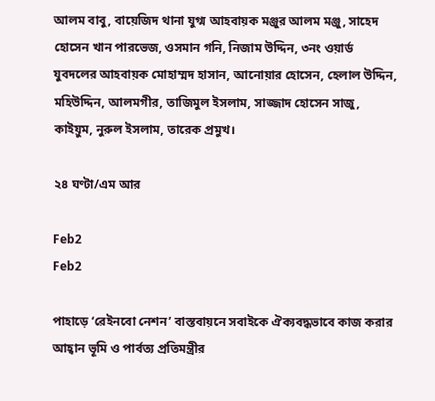আলম বাবু, বায়েজিদ থানা যুগ্ম আহবায়ক মঞ্জুর আলম মঞ্জু, সাহেদ হোসেন খান পারভেজ, ওসমান গনি, নিজাম উদ্দিন, ৩নং ওয়ার্ড যুবদলের আহবায়ক মোহাম্মদ হাসান, আনোয়ার হোসেন, হেলাল উদ্দিন, মহিউদ্দিন, আলমগীর, তাজিমুল ইসলাম, সাজ্জাদ হোসেন সাজু, কাইয়ুম, নুরুল ইসলাম, তারেক প্রমুখ।

২৪ ঘণ্টা/এম আর

Feb2
Feb2

পাহাড়ে ‘রেইনবো নেশন’ বাস্তবায়নে সবাইকে ঐক্যবদ্ধভাবে কাজ করার আহ্বান ভূমি ও পার্বত্য প্রতিমন্ত্রীর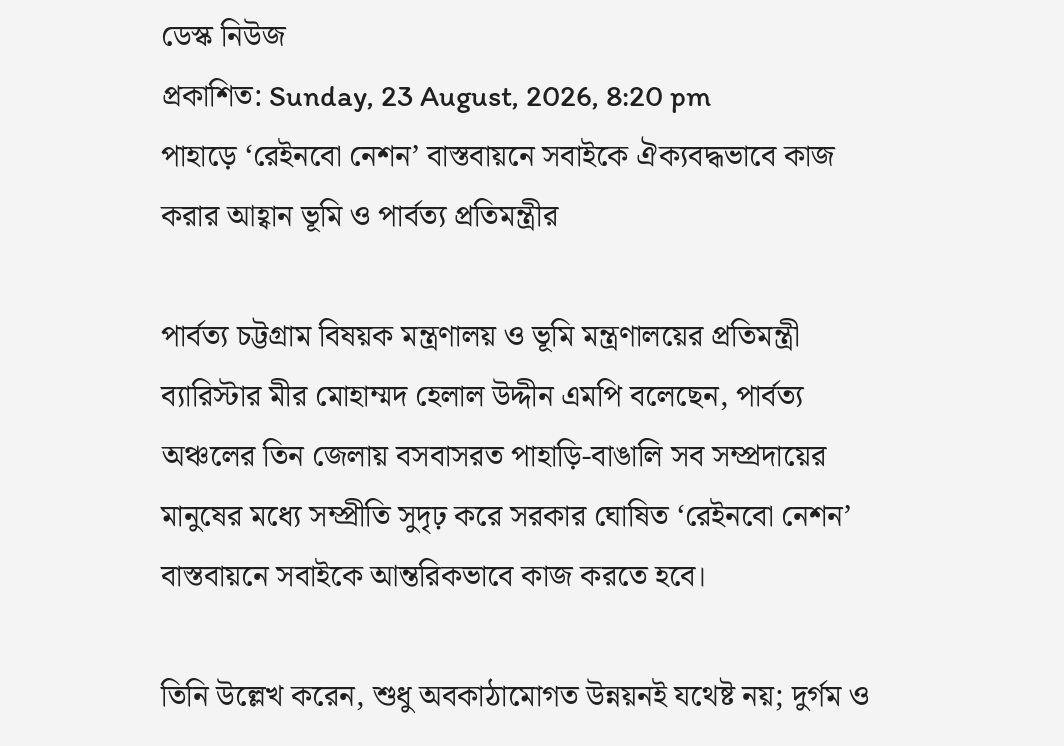ডেস্ক নিউজ
প্রকাশিত: Sunday, 23 August, 2026, 8:20 pm
পাহাড়ে ‘রেইনবো নেশন’ বাস্তবায়নে সবাইকে ঐক্যবদ্ধভাবে কাজ করার আহ্বান ভূমি ও পার্বত্য প্রতিমন্ত্রীর

পার্বত্য চট্টগ্রাম বিষয়ক মন্ত্রণালয় ও ভূমি মন্ত্রণালয়ের প্রতিমন্ত্রী ব্যারিস্টার মীর মোহাম্মদ হেলাল উদ্দীন এমপি বলেছেন, পার্বত্য অঞ্চলের তিন জেলায় বসবাসরত পাহাড়ি-বাঙালি সব সম্প্রদায়ের মানুষের মধ্যে সম্প্রীতি সুদৃঢ় করে সরকার ঘোষিত ‘রেইনবো নেশন’ বাস্তবায়নে সবাইকে আন্তরিকভাবে কাজ করতে হবে।

তিনি উল্লেখ করেন, শুধু অবকাঠামোগত উন্নয়নই যথেষ্ট নয়; দুর্গম ও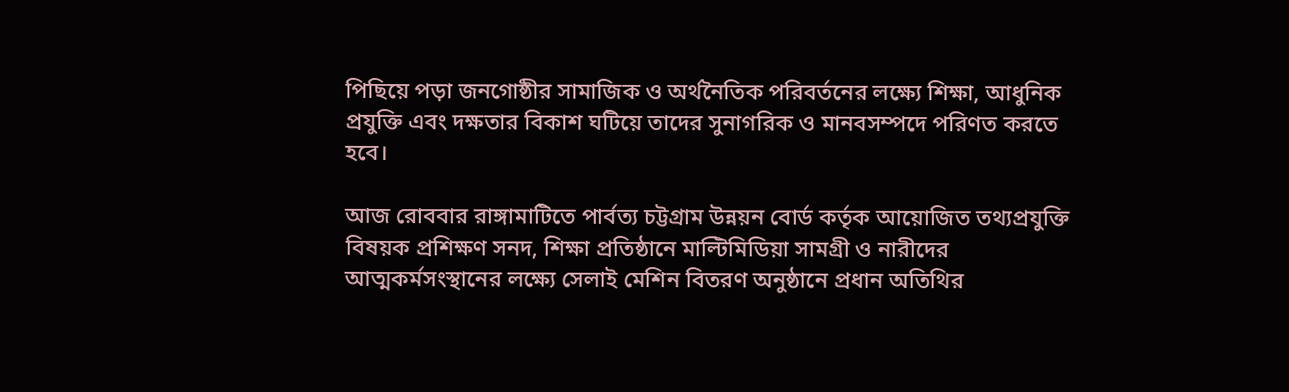পিছিয়ে পড়া জনগোষ্ঠীর সামাজিক ও অর্থনৈতিক পরিবর্তনের লক্ষ্যে শিক্ষা, আধুনিক প্রযুক্তি এবং দক্ষতার বিকাশ ঘটিয়ে তাদের সুনাগরিক ও মানবসম্পদে পরিণত করতে হবে।

আজ রোববার রাঙ্গামাটিতে পার্বত্য চট্টগ্রাম উন্নয়ন বোর্ড কর্তৃক আয়োজিত তথ্যপ্রযুক্তি বিষয়ক প্রশিক্ষণ সনদ, শিক্ষা প্রতিষ্ঠানে মাল্টিমিডিয়া সামগ্রী ও নারীদের আত্মকর্মসংস্থানের লক্ষ্যে সেলাই মেশিন বিতরণ অনুষ্ঠানে প্রধান অতিথির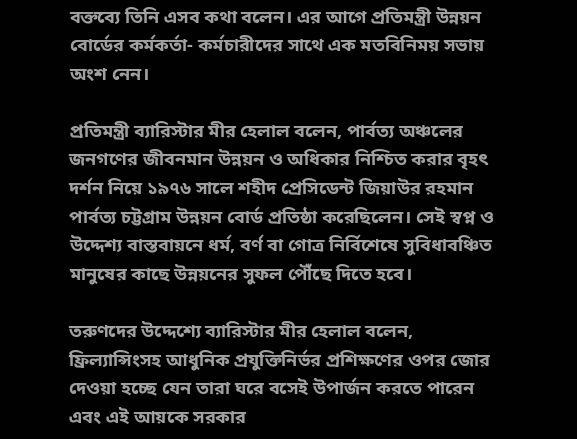বক্তব্যে তিনি এসব কথা বলেন। এর আগে প্রতিমন্ত্রী উন্নয়ন বোর্ডের কর্মকর্তা- কর্মচারীদের সাথে এক মতবিনিময় সভায় অংশ নেন।

প্রতিমন্ত্রী ব্যারিস্টার মীর হেলাল বলেন, পার্বত্য অঞ্চলের জনগণের জীবনমান উন্নয়ন ও অধিকার নিশ্চিত করার বৃহৎ দর্শন নিয়ে ১৯৭৬ সালে শহীদ প্রেসিডেন্ট জিয়াউর রহমান পার্বত্য চট্টগ্রাম উন্নয়ন বোর্ড প্রতিষ্ঠা করেছিলেন। সেই স্বপ্ন ও উদ্দেশ্য বাস্তবায়নে ধর্ম, বর্ণ বা গোত্র নির্বিশেষে সুবিধাবঞ্চিত মানুষের কাছে উন্নয়নের সুফল পৌঁছে দিতে হবে।

তরুণদের উদ্দেশ্যে ব্যারিস্টার মীর হেলাল বলেন, ফ্রিল্যান্সিংসহ আধুনিক প্রযুক্তিনির্ভর প্রশিক্ষণের ওপর জোর দেওয়া হচ্ছে যেন তারা ঘরে বসেই উপার্জন করতে পারেন এবং এই আয়কে সরকার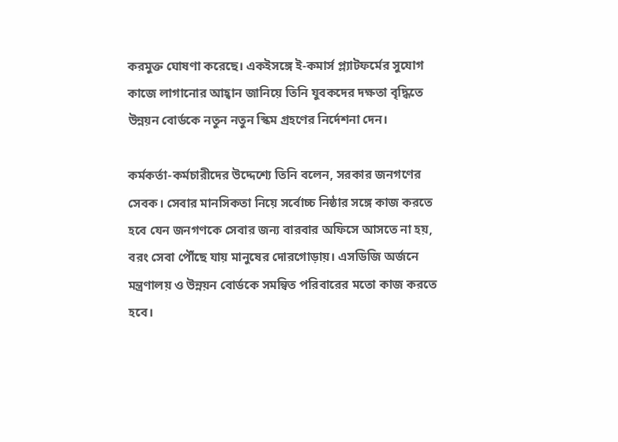করমুক্ত ঘোষণা করেছে। একইসঙ্গে ই-কমার্স প্ল্যাটফর্মের সুযোগ কাজে লাগানোর আহ্বান জানিয়ে তিনি যুবকদের দক্ষতা বৃদ্ধিতে উন্নয়ন বোর্ডকে নতুন নতুন স্কিম গ্রহণের নির্দেশনা দেন।

কর্মকর্তা-কর্মচারীদের উদ্দেশ্যে তিনি বলেন, সরকার জনগণের সেবক। সেবার মানসিকতা নিয়ে সর্বোচ্চ নিষ্ঠার সঙ্গে কাজ করতে হবে যেন জনগণকে সেবার জন্য বারবার অফিসে আসতে না হয়, বরং সেবা পৌঁছে যায় মানুষের দোরগোড়ায়। এসডিজি অর্জনে মন্ত্রণালয় ও উন্নয়ন বোর্ডকে সমন্বিত পরিবারের মতো কাজ করতে হবে।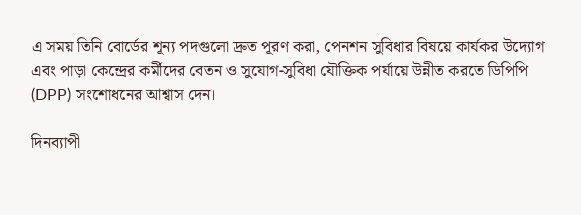এ সময় তিনি বোর্ডের শূন্য পদগুলো দ্রুত পূরণ করা, পেনশন সুবিধার বিষয়ে কার্যকর উদ্যোগ এবং পাড়া কেন্দ্রের কর্মীদের বেতন ও সুযোগ-সুবিধা যৌক্তিক পর্যায়ে উন্নীত করতে ডিপিপি (DPP) সংশোধনের আশ্বাস দেন।

দিনব্যাপী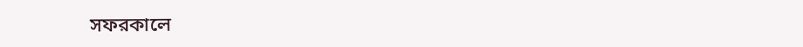সফরকালে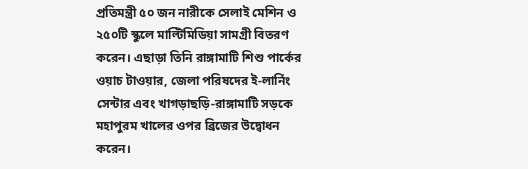প্রতিমন্ত্রী ৫০ জন নারীকে সেলাই মেশিন ও ২৫০টি স্কুলে মাল্টিমিডিয়া সামগ্রী বিতরণ করেন। এছাড়া তিনি রাঙ্গামাটি শিশু পার্কের ওয়াচ টাওয়ার, জেলা পরিষদের ই-লার্নিং সেন্টার এবং খাগড়াছড়ি-রাঙ্গামাটি সড়কে মহাপুরম খালের ওপর ব্রিজের উদ্বোধন করেন।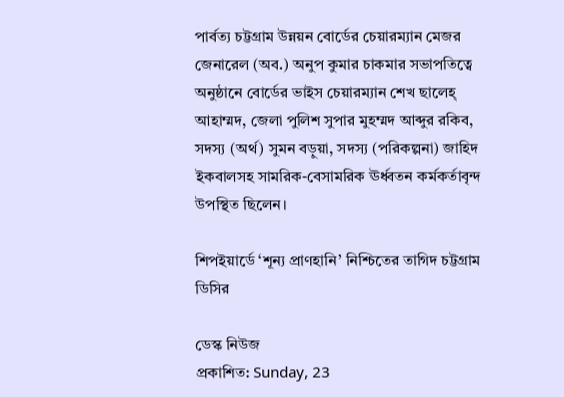পার্বত্য চট্টগ্রাম উন্নয়ন বোর্ডের চেয়ারম্যান মেজর জেনারেল (অব.) অনুপ কুমার চাকমার সভাপতিত্বে অনুষ্ঠানে বোর্ডের ভাইস চেয়ারম্যান শেখ ছালেহ্ আহাম্মদ, জেলা পুলিশ সুপার মুহম্মদ আব্দুর রকিব, সদস্য (অর্থ) সুমন বড়ুয়া, সদস্য (পরিকল্পনা) জাহিদ ইকবালসহ সামরিক-বেসামরিক ঊর্ধ্বতন কর্মকর্তাবৃন্দ উপস্থিত ছিলেন।

শিপইয়ার্ডে ‘শূন্য প্রাণহানি’ নিশ্চিতের তাগিদ চট্টগ্রাম ডিসির

ডেস্ক নিউজ
প্রকাশিত: Sunday, 23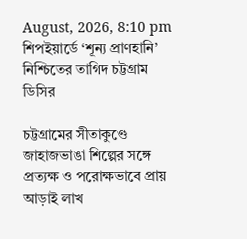August, 2026, 8:10 pm
শিপইয়ার্ডে ‘শূন্য প্রাণহানি’ নিশ্চিতের তাগিদ চট্টগ্রাম ডিসির

চট্টগ্রামের সীতাকুণ্ডে জাহাজভাঙা শিল্পের সঙ্গে প্রত্যক্ষ ও পরোক্ষভাবে প্রায় আড়াই লাখ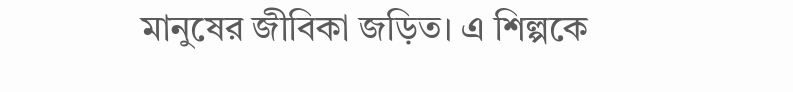মানুষের জীবিকা জড়িত। এ শিল্পকে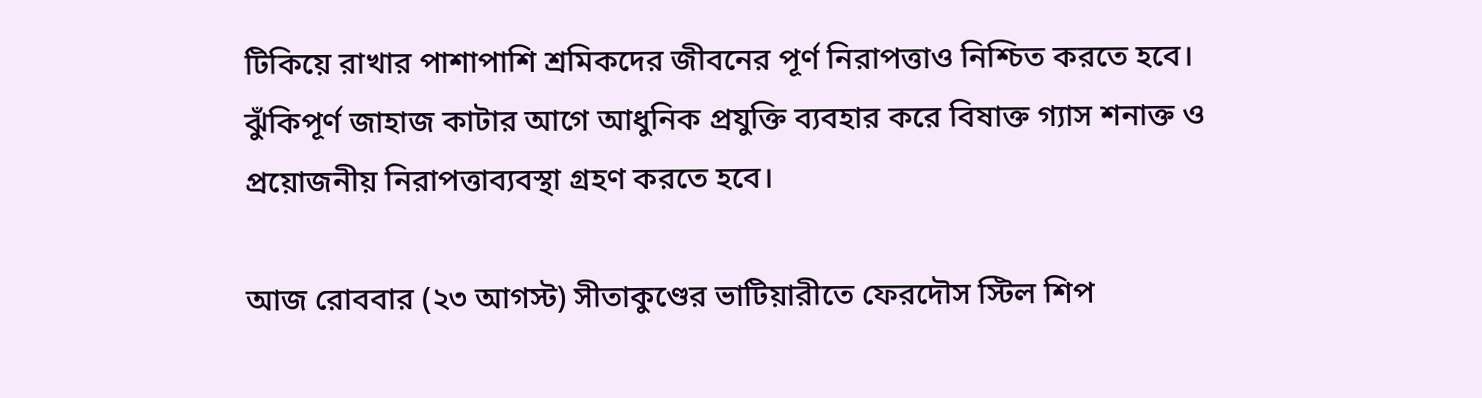টিকিয়ে রাখার পাশাপাশি শ্রমিকদের জীবনের পূর্ণ নিরাপত্তাও নিশ্চিত করতে হবে। ঝুঁকিপূর্ণ জাহাজ কাটার আগে আধুনিক প্রযুক্তি ব্যবহার করে বিষাক্ত গ্যাস শনাক্ত ও প্রয়োজনীয় নিরাপত্তাব্যবস্থা গ্রহণ করতে হবে।

আজ রোববার (২৩ আগস্ট) সীতাকুণ্ডের ভাটিয়ারীতে ফেরদৌস স্টিল শিপ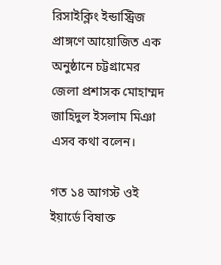রিসাইক্লিং ইন্ডাস্ট্রিজ প্রাঙ্গণে আয়োজিত এক অনুষ্ঠানে চট্টগ্রামের জেলা প্রশাসক মোহাম্মদ জাহিদুল ইসলাম মিঞা এসব কথা বলেন।

গত ১৪ আগস্ট ওই ইয়ার্ডে বিষাক্ত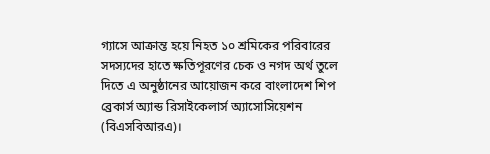গ্যাসে আক্রান্ত হয়ে নিহত ১০ শ্রমিকের পরিবারের সদস্যদের হাতে ক্ষতিপূরণের চেক ও নগদ অর্থ তুলে দিতে এ অনুষ্ঠানের আয়োজন করে বাংলাদেশ শিপ ব্রেকার্স অ্যান্ড রিসাইকেলার্স অ্যাসোসিয়েশন (বিএসবিআরএ)।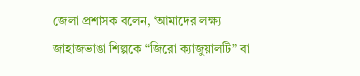জেলা প্রশাসক বলেন, ‘আমাদের লক্ষ্য জাহাজভাঙা শিল্পকে “জিরো ক্যাজুয়ালটি” বা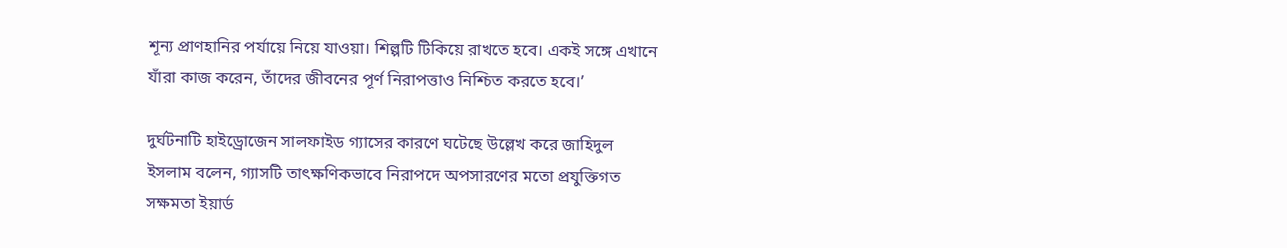শূন্য প্রাণহানির পর্যায়ে নিয়ে যাওয়া। শিল্পটি টিকিয়ে রাখতে হবে। একই সঙ্গে এখানে যাঁরা কাজ করেন, তাঁদের জীবনের পূর্ণ নিরাপত্তাও নিশ্চিত করতে হবে।’

দুর্ঘটনাটি হাইড্রোজেন সালফাইড গ্যাসের কারণে ঘটেছে উল্লেখ করে জাহিদুল ইসলাম বলেন, গ্যাসটি তাৎক্ষণিকভাবে নিরাপদে অপসারণের মতো প্রযুক্তিগত সক্ষমতা ইয়ার্ড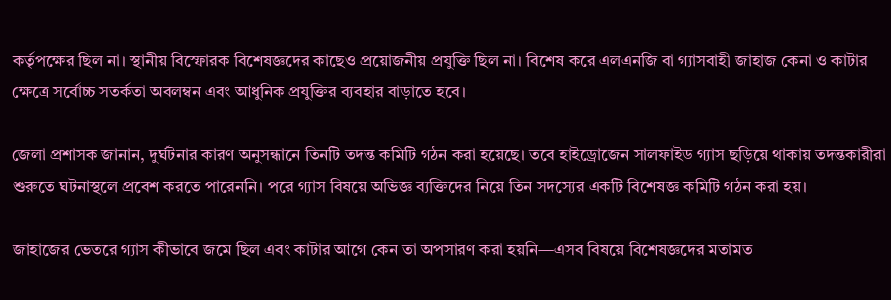কর্তৃপক্ষের ছিল না। স্থানীয় বিস্ফোরক বিশেষজ্ঞদের কাছেও প্রয়োজনীয় প্রযুক্তি ছিল না। বিশেষ করে এলএনজি বা গ্যাসবাহী জাহাজ কেনা ও কাটার ক্ষেত্রে সর্বোচ্চ সতর্কতা অবলম্বন এবং আধুনিক প্রযুক্তির ব্যবহার বাড়াতে হবে।

জেলা প্রশাসক জানান, দুর্ঘটনার কারণ অনুসন্ধানে তিনটি তদন্ত কমিটি গঠন করা হয়েছে। তবে হাইড্রোজেন সালফাইড গ্যাস ছড়িয়ে থাকায় তদন্তকারীরা শুরুতে ঘটনাস্থলে প্রবেশ করতে পারেননি। পরে গ্যাস বিষয়ে অভিজ্ঞ ব্যক্তিদের নিয়ে তিন সদস্যের একটি বিশেষজ্ঞ কমিটি গঠন করা হয়।

জাহাজের ভেতরে গ্যাস কীভাবে জমে ছিল এবং কাটার আগে কেন তা অপসারণ করা হয়নি—এসব বিষয়ে বিশেষজ্ঞদের মতামত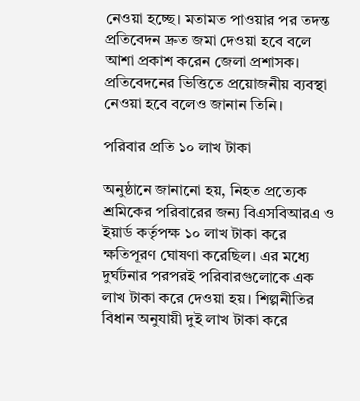নেওয়া হচ্ছে। মতামত পাওয়ার পর তদন্ত প্রতিবেদন দ্রুত জমা দেওয়া হবে বলে আশা প্রকাশ করেন জেলা প্রশাসক। প্রতিবেদনের ভিত্তিতে প্রয়োজনীয় ব্যবস্থা নেওয়া হবে বলেও জানান তিনি।

পরিবার প্রতি ১০ লাখ টাকা

অনুষ্ঠানে জানানো হয়, নিহত প্রত্যেক শ্রমিকের পরিবারের জন্য বিএসবিআরএ ও ইয়ার্ড কর্তৃপক্ষ ১০ লাখ টাকা করে ক্ষতিপূরণ ঘোষণা করেছিল। এর মধ্যে দুর্ঘটনার পরপরই পরিবারগুলোকে এক লাখ টাকা করে দেওয়া হয়। শিল্পনীতির বিধান অনুযায়ী দুই লাখ টাকা করে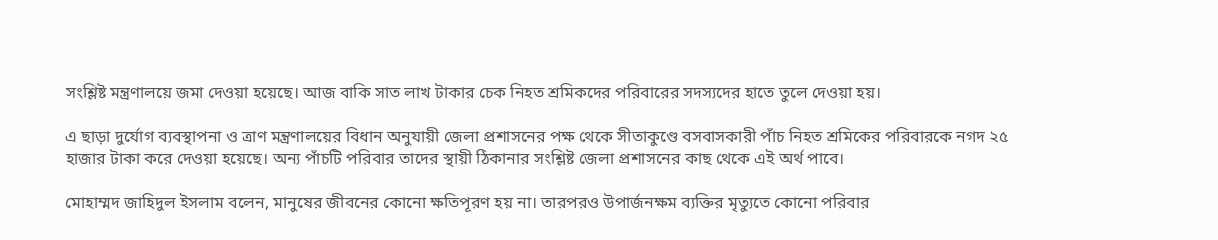সংশ্লিষ্ট মন্ত্রণালয়ে জমা দেওয়া হয়েছে। আজ বাকি সাত লাখ টাকার চেক নিহত শ্রমিকদের পরিবারের সদস্যদের হাতে তুলে দেওয়া হয়।

এ ছাড়া দুর্যোগ ব্যবস্থাপনা ও ত্রাণ মন্ত্রণালয়ের বিধান অনুযায়ী জেলা প্রশাসনের পক্ষ থেকে সীতাকুণ্ডে বসবাসকারী পাঁচ নিহত শ্রমিকের পরিবারকে নগদ ২৫ হাজার টাকা করে দেওয়া হয়েছে। অন্য পাঁচটি পরিবার তাদের স্থায়ী ঠিকানার সংশ্লিষ্ট জেলা প্রশাসনের কাছ থেকে এই অর্থ পাবে।

মোহাম্মদ জাহিদুল ইসলাম বলেন, মানুষের জীবনের কোনো ক্ষতিপূরণ হয় না। তারপরও উপার্জনক্ষম ব্যক্তির মৃত্যুতে কোনো পরিবার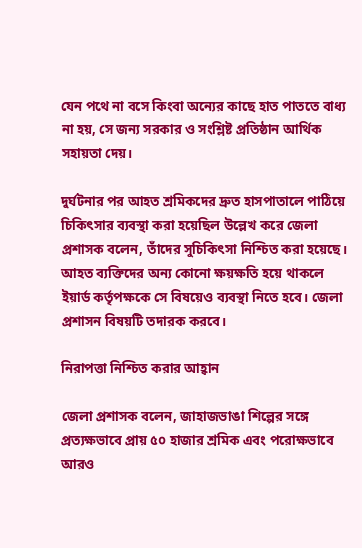যেন পথে না বসে কিংবা অন্যের কাছে হাত পাততে বাধ্য না হয়, সে জন্য সরকার ও সংশ্লিষ্ট প্রতিষ্ঠান আর্থিক সহায়তা দেয়।

দুর্ঘটনার পর আহত শ্রমিকদের দ্রুত হাসপাতালে পাঠিয়ে চিকিৎসার ব্যবস্থা করা হয়েছিল উল্লেখ করে জেলা প্রশাসক বলেন, তাঁদের সুচিকিৎসা নিশ্চিত করা হয়েছে। আহত ব্যক্তিদের অন্য কোনো ক্ষয়ক্ষতি হয়ে থাকলে ইয়ার্ড কর্তৃপক্ষকে সে বিষয়েও ব্যবস্থা নিতে হবে। জেলা প্রশাসন বিষয়টি তদারক করবে।

নিরাপত্তা নিশ্চিত করার আহ্বান

জেলা প্রশাসক বলেন, জাহাজভাঙা শিল্পের সঙ্গে প্রত্যক্ষভাবে প্রায় ৫০ হাজার শ্রমিক এবং পরোক্ষভাবে আরও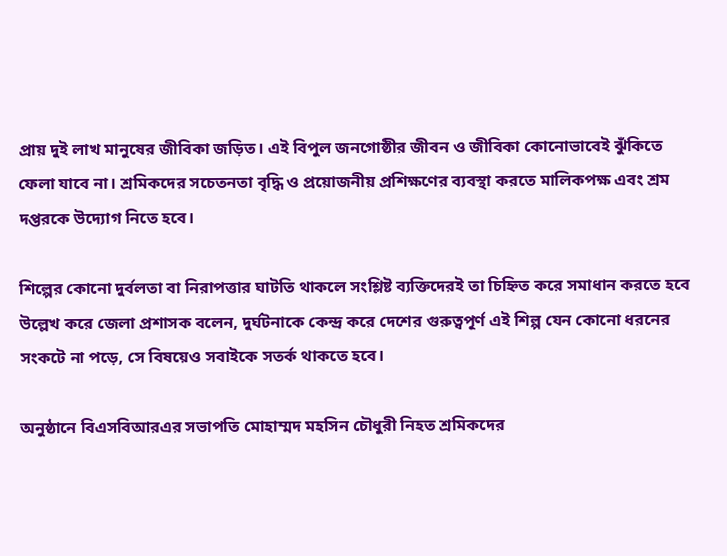প্রায় দুই লাখ মানুষের জীবিকা জড়িত। এই বিপুল জনগোষ্ঠীর জীবন ও জীবিকা কোনোভাবেই ঝুঁকিতে ফেলা যাবে না। শ্রমিকদের সচেতনতা বৃদ্ধি ও প্রয়োজনীয় প্রশিক্ষণের ব্যবস্থা করতে মালিকপক্ষ এবং শ্রম দপ্তরকে উদ্যোগ নিতে হবে।

শিল্পের কোনো দুর্বলতা বা নিরাপত্তার ঘাটতি থাকলে সংশ্লিষ্ট ব্যক্তিদেরই তা চিহ্নিত করে সমাধান করতে হবে উল্লেখ করে জেলা প্রশাসক বলেন, দুর্ঘটনাকে কেন্দ্র করে দেশের গুরুত্বপূর্ণ এই শিল্প যেন কোনো ধরনের সংকটে না পড়ে, সে বিষয়েও সবাইকে সতর্ক থাকতে হবে।

অনুষ্ঠানে বিএসবিআরএর সভাপতি মোহাম্মদ মহসিন চৌধুরী নিহত শ্রমিকদের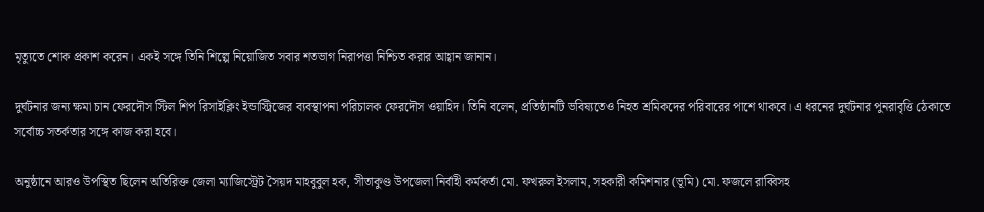মৃত্যুতে শোক প্রকাশ করেন। একই সঙ্গে তিনি শিল্পে নিয়োজিত সবার শতভাগ নিরাপত্তা নিশ্চিত করার আহ্বান জানান।

দুর্ঘটনার জন্য ক্ষমা চান ফেরদৌস স্টিল শিপ রিসাইক্লিং ইন্ডাস্ট্রিজের ব্যবস্থাপনা পরিচালক ফেরদৌস ওয়াহিদ। তিনি বলেন, প্রতিষ্ঠানটি ভবিষ্যতেও নিহত শ্রমিকদের পরিবারের পাশে থাকবে। এ ধরনের দুর্ঘটনার পুনরাবৃত্তি ঠেকাতে সর্বোচ্চ সতর্কতার সঙ্গে কাজ করা হবে।

অনুষ্ঠানে আরও উপস্থিত ছিলেন অতিরিক্ত জেলা ম্যাজিস্ট্রেট সৈয়দ মাহবুবুল হক, সীতাকুণ্ড উপজেলা নির্বাহী কর্মকর্তা মো. ফখরুল ইসলাম, সহকারী কমিশনার (ভূমি) মো. ফজলে রাব্বিসহ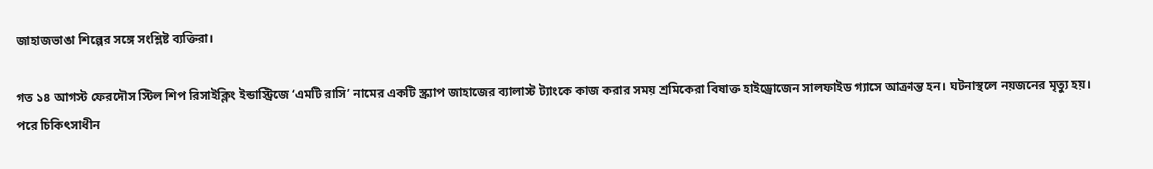জাহাজভাঙা শিল্পের সঙ্গে সংশ্লিষ্ট ব্যক্তিরা।

গত ১৪ আগস্ট ফেরদৌস স্টিল শিপ রিসাইক্লিং ইন্ডাস্ট্রিজে ‘এমটি রাসি’ নামের একটি স্ক্র্যাপ জাহাজের ব্যালাস্ট ট্যাংকে কাজ করার সময় শ্রমিকেরা বিষাক্ত হাইড্রোজেন সালফাইড গ্যাসে আক্রান্ত হন। ঘটনাস্থলে নয়জনের মৃত্যু হয়। পরে চিকিৎসাধীন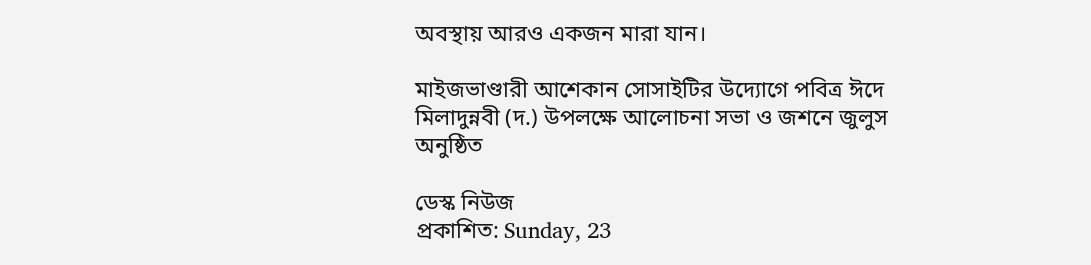অবস্থায় আরও একজন মারা যান।

মাইজভাণ্ডারী আশেকান সোসাইটির উদ্যোগে পবিত্র ঈদে মিলাদুন্নবী (দ.) উপলক্ষে আলোচনা সভা ও জশনে জুলুস অনুষ্ঠিত

ডেস্ক নিউজ
প্রকাশিত: Sunday, 23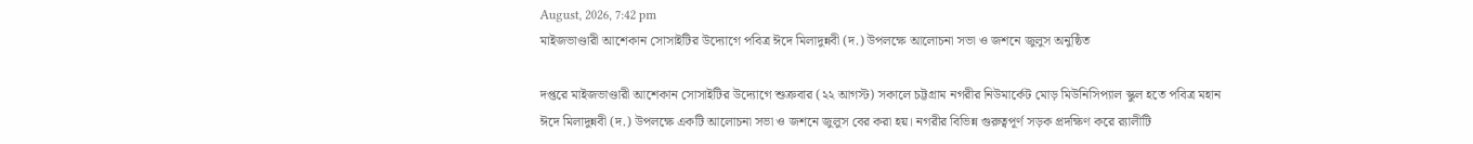August, 2026, 7:42 pm
মাইজভাণ্ডারী আশেকান সোসাইটির উদ্যোগে পবিত্র ঈদে মিলাদুন্নবী (দ.) উপলক্ষে আলোচনা সভা ও জশনে জুলুস অনুষ্ঠিত

দপ্তরে মাইজভাণ্ডারী আশেকান সোসাইটির উদ্যোগে শুক্রবার (২২ আগস্ট) সকালে চট্টগ্রাম নগরীর নিউমার্কেট মোড় মিউনিসিপ্যাল স্কুল হতে পবিত্র মহান ঈদে মিলাদুন্নবী (দ.) উপলক্ষে একটি আলোচনা সভা ও জশনে জুলুস বের করা হয়। নগরীর বিভিন্ন গুরুত্বপূর্ণ সড়ক প্রদক্ষিণ করে র‌্যালীটি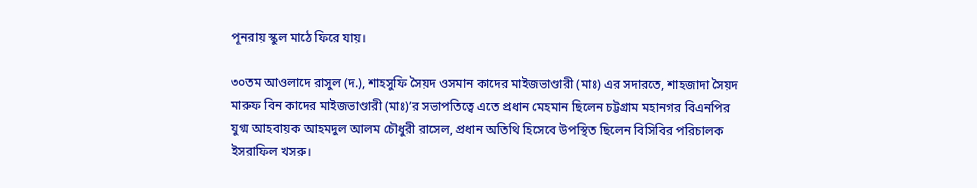পূনরায় স্কুল মাঠে ফিরে যায়।

৩০তম আওলাদে রাসুল (দ.), শাহসুফি সৈয়দ ওসমান কাদের মাইজভাণ্ডারী (মাঃ) এর সদারতে, শাহজাদা সৈয়দ মারুফ বিন কাদের মাইজভাণ্ডারী (মাঃ)’র সভাপতিত্বে এতে প্রধান মেহমান ছিলেন চট্টগ্রাম মহানগর বিএনপির যুগ্ম আহবায়ক আহমদুল আলম চৌধুরী রাসেল, প্রধান অতিথি হিসেবে উপস্থিত ছিলেন বিসিবির পরিচালক ইসরাফিল খসরু।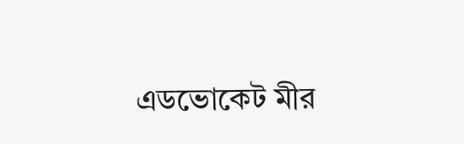এডভোকেট মীর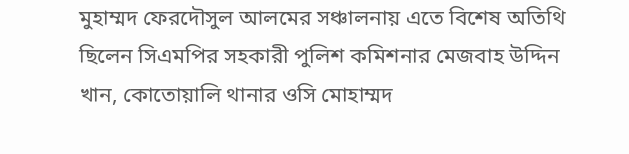মুহাম্মদ ফেরদৌসুল আলমের সঞ্চালনায় এতে বিশেষ অতিথি ছিলেন সিএমপির সহকারী পুলিশ কমিশনার মেজবাহ উদ্দিন খান, কোতোয়ালি থানার ওসি মোহাম্মদ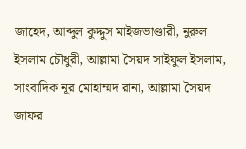জাহেদ, আব্দুল কুদ্দুস মাইজভাণ্ডারী, নুরুল ইসলাম চৌধুরী, আল্লামা সৈয়দ সাইফুল ইসলাম, সাংবাদিক নূর মোহাম্মদ রানা, আল্লামা সৈয়দ জাফর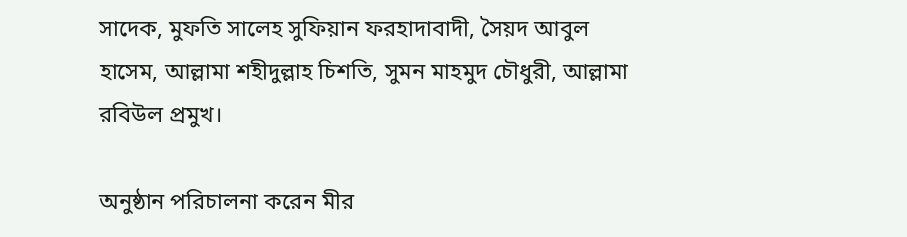সাদেক, মুফতি সালেহ সুফিয়ান ফরহাদাবাদী, সৈয়দ আবুল হাসেম, আল্লামা শহীদুল্লাহ চিশতি, সুমন মাহমুদ চৌধুরী, আল্লামা রবিউল প্রমুখ।

অনুষ্ঠান পরিচালনা করেন মীর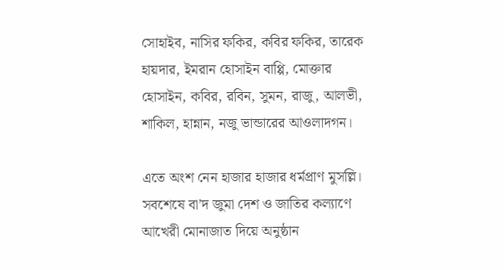সোহাইব, নাসির ফকির, কবির ফকির, তারেক হায়দার, ইমরান হোসাইন বাপ্পি, মোক্তার হোসাইন, কবির, রবিন, সুমন, রাজু, আলভী, শাকিল, হান্নান, নজু ভান্ডারের আওলাদগন।

এতে অংশ নেন হাজার হাজার ধর্মপ্রাণ মুসল্লি। সবশেষে বা’দ জুমা দেশ ও জাতির কল্যাণে আখেরী মোনাজাত দিয়ে অনুষ্ঠান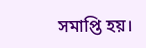সমাপ্তি হয়।